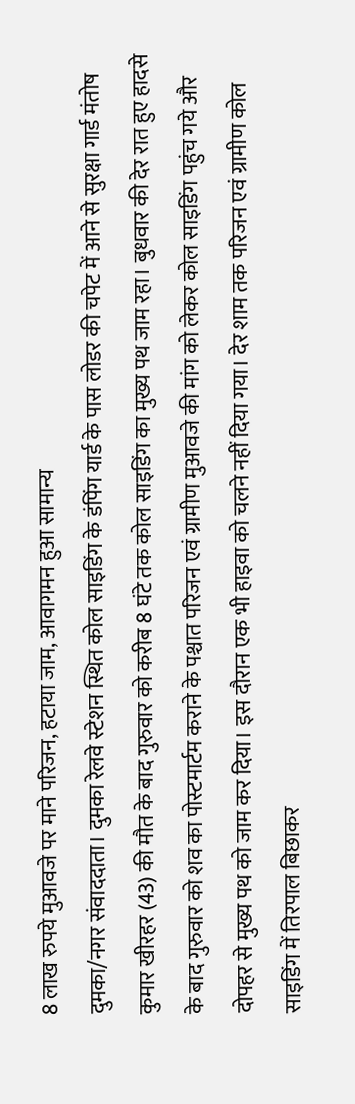8 लाख रुपये मुआवजे पर माने परिजन, हटाया जाम, आवागमन हुआ सामान्य
दुमका/नगर संवाददाता। दुमका रेलवे स्टेशन स्थित कोल साइडिंग के डंपिंग यार्ड के पास लोडर की चपेट में आने से सुरक्षा गार्ड मंतोष कुमार खीरहर (43) की मौत के बाद गुरुवार को करीब 8 घंटे तक कोल साइडिंग का मुख्य पथ जाम रहा। बुधवार की देर रात हुए हादसे के बाद गुरुवार को शव का पोस्टमार्टम कराने के पश्चात परिजन एवं ग्रामीण मुआवजे की मांग को लेकर कोल साइडिंग पहुंच गये और दोपहर से मुख्य पथ को जाम कर दिया। इस दौरान एक भी हाइवा को चलने नहीं दिया गया। देर शाम तक परिजन एवं ग्रामीण कोल साइडिंग में तिरपाल बिछाकर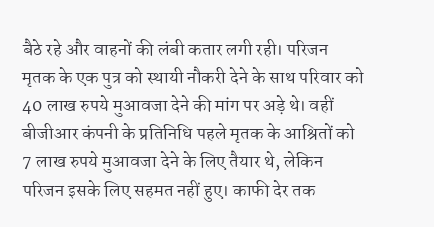बैठे रहे और वाहनों की लंबी कतार लगी रही। परिजन मृतक के एक पुत्र को स्थायी नौकरी देने के साथ परिवार को 40 लाख रुपये मुआवजा देने की मांग पर अड़े थे। वहीं बीजीआर कंपनी के प्रतिनिधि पहले मृतक के आश्रितों को 7 लाख रुपये मुआवजा देने के लिए तैयार थे, लेकिन परिजन इसके लिए सहमत नहीं हुए। काफी देर तक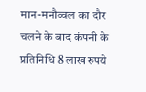मान-मनौव्वल का दौर चलने के बाद कंपनी के प्रतिनिधि 8 लाख रुपये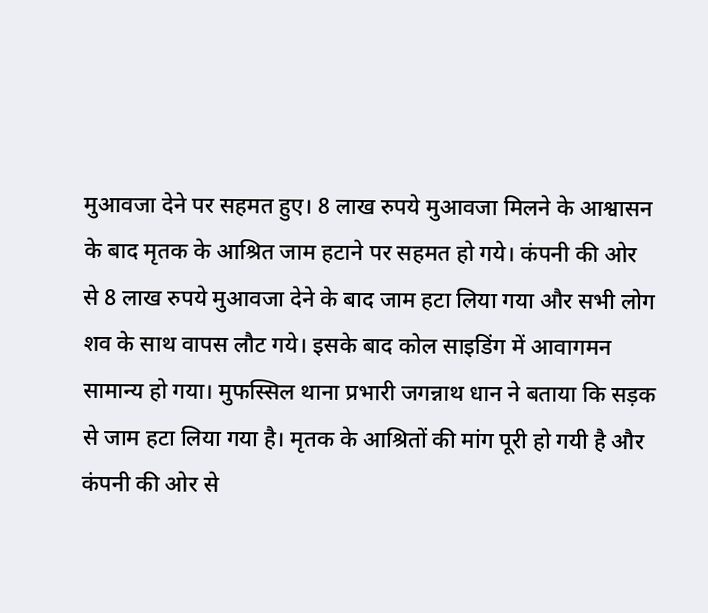मुआवजा देने पर सहमत हुए। 8 लाख रुपये मुआवजा मिलने के आश्वासन के बाद मृतक के आश्रित जाम हटाने पर सहमत हो गये। कंपनी की ओर से 8 लाख रुपये मुआवजा देने के बाद जाम हटा लिया गया और सभी लोग शव के साथ वापस लौट गये। इसके बाद कोल साइडिंग में आवागमन सामान्य हो गया। मुफस्सिल थाना प्रभारी जगन्नाथ धान ने बताया कि सड़क से जाम हटा लिया गया है। मृतक के आश्रितों की मांग पूरी हो गयी है और कंपनी की ओर से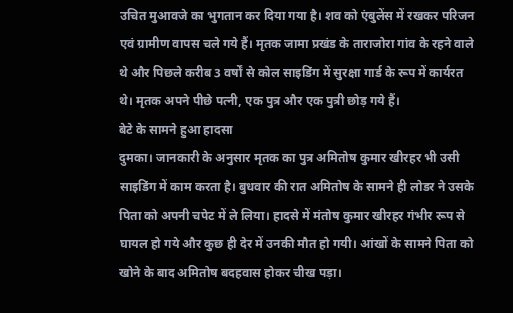उचित मुआवजे का भुगतान कर दिया गया है। शव को एंबुलेंस में रखकर परिजन एवं ग्रामीण वापस चले गये हैं। मृतक जामा प्रखंड के ताराजोरा गांव के रहने वाले थे और पिछले करीब 3 वर्षों से कोल साइडिंग में सुरक्षा गार्ड के रूप में कार्यरत थे। मृतक अपने पीछे पत्नी, एक पुत्र और एक पुत्री छोड़ गये हैं।
बेटे के सामने हुआ हादसा
दुमका। जानकारी के अनुसार मृतक का पुत्र अमितोष कुमार खीरहर भी उसी साइडिंग में काम करता है। बुधवार की रात अमितोष के सामने ही लोडर ने उसके पिता को अपनी चपेट में ले लिया। हादसे में मंतोष कुमार खीरहर गंभीर रूप से घायल हो गये और कुछ ही देर में उनकी मौत हो गयी। आंखों के सामने पिता को खोने के बाद अमितोष बदहवास होकर चीख पड़ा।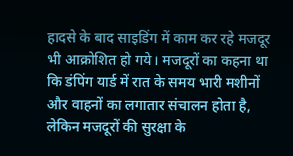हादसे के बाद साइडिंग में काम कर रहे मजदूर भी आक्रोशित हो गये। मजदूरों का कहना था कि डंपिंग यार्ड में रात के समय भारी मशीनों और वाहनों का लगातार संचालन होता है, लेकिन मजदूरों की सुरक्षा के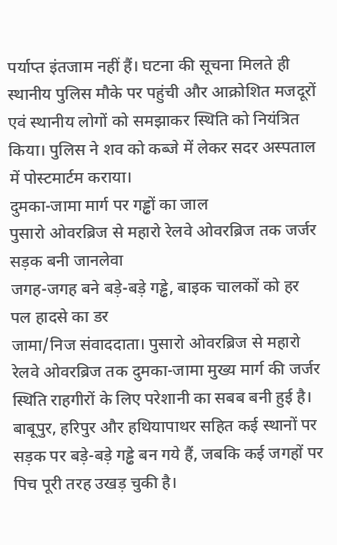पर्याप्त इंतजाम नहीं हैं। घटना की सूचना मिलते ही स्थानीय पुलिस मौके पर पहुंची और आक्रोशित मजदूरों एवं स्थानीय लोगों को समझाकर स्थिति को नियंत्रित किया। पुलिस ने शव को कब्जे में लेकर सदर अस्पताल में पोस्टमार्टम कराया।
दुमका-जामा मार्ग पर गड्ढों का जाल
पुसारो ओवरब्रिज से महारो रेलवे ओवरब्रिज तक जर्जर सड़क बनी जानलेवा
जगह-जगह बने बड़े-बड़े गड्ढे, बाइक चालकों को हर पल हादसे का डर
जामा/निज संवाददाता। पुसारो ओवरब्रिज से महारो रेलवे ओवरब्रिज तक दुमका-जामा मुख्य मार्ग की जर्जर स्थिति राहगीरों के लिए परेशानी का सबब बनी हुई है। बाबूपुर, हरिपुर और हथियापाथर सहित कई स्थानों पर सड़क पर बड़े-बड़े गड्ढे बन गये हैं, जबकि कई जगहों पर पिच पूरी तरह उखड़ चुकी है।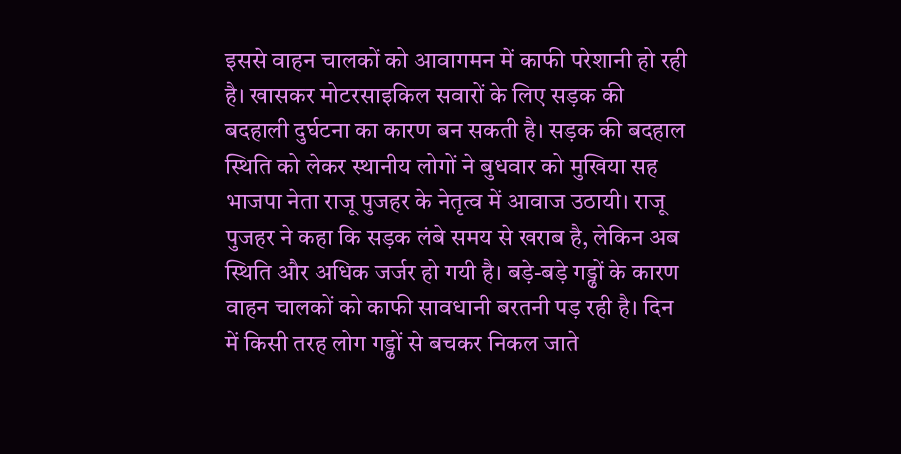इससे वाहन चालकों को आवागमन में काफी परेशानी हो रही है। खासकर मोटरसाइकिल सवारों के लिए सड़क की बदहाली दुर्घटना का कारण बन सकती है। सड़क की बदहाल स्थिति को लेकर स्थानीय लोगों ने बुधवार को मुखिया सह भाजपा नेता राजू पुजहर के नेतृत्व में आवाज उठायी। राजू पुजहर ने कहा कि सड़क लंबे समय से खराब है, लेकिन अब स्थिति और अधिक जर्जर हो गयी है। बड़े-बड़े गड्ढों के कारण वाहन चालकों को काफी सावधानी बरतनी पड़ रही है। दिन में किसी तरह लोग गड्ढों से बचकर निकल जाते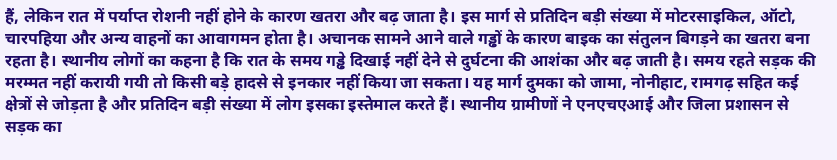हैं, लेकिन रात में पर्याप्त रोशनी नहीं होने के कारण खतरा और बढ़ जाता है। इस मार्ग से प्रतिदिन बड़ी संख्या में मोटरसाइकिल, ऑटो, चारपहिया और अन्य वाहनों का आवागमन होता है। अचानक सामने आने वाले गड्ढों के कारण बाइक का संतुलन बिगड़ने का खतरा बना रहता है। स्थानीय लोगों का कहना है कि रात के समय गड्ढे दिखाई नहीं देने से दुर्घटना की आशंका और बढ़ जाती है। समय रहते सड़क की मरम्मत नहीं करायी गयी तो किसी बड़े हादसे से इनकार नहीं किया जा सकता। यह मार्ग दुमका को जामा, नोनीहाट, रामगढ़ सहित कई क्षेत्रों से जोड़ता है और प्रतिदिन बड़ी संख्या में लोग इसका इस्तेमाल करते हैं। स्थानीय ग्रामीणों ने एनएचएआई और जिला प्रशासन से सड़क का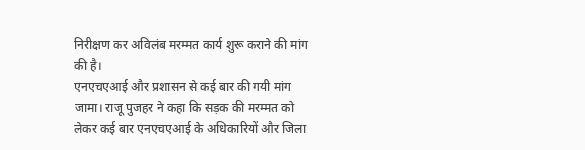निरीक्षण कर अविलंब मरम्मत कार्य शुरू कराने की मांग की है।
एनएचएआई और प्रशासन से कई बार की गयी मांग
जामा। राजू पुजहर ने कहा कि सड़क की मरम्मत को लेकर कई बार एनएचएआई के अधिकारियों और जिला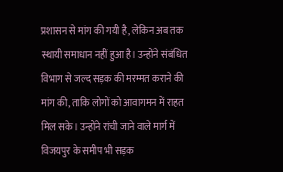प्रशासन से मांग की गयी है, लेकिन अब तक स्थायी समाधान नहीं हुआ है। उन्होंने संबंधित विभाग से जल्द सड़क की मरम्मत कराने की मांग की, ताकि लोगों को आवागमन में राहत मिल सके। उन्होंने रांची जाने वाले मार्ग में विजयपुर के समीप भी सड़क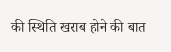की स्थिति खराब होने की बात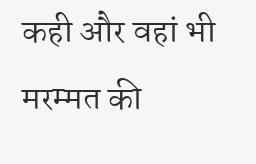कही और वहां भी मरम्मत की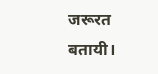जरूरत बतायी।